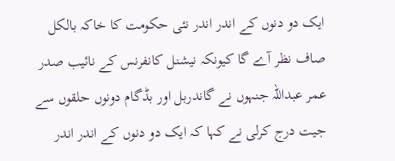ایک دو دنوں کے اندر اندر نئی حکومت کا خاکہ بالکل صاف نظر آے گا کیونکہ نیشنل کانفرنس کے نائیب صدر عمر عبداللہ جنہوں نے گاندربل اور بڈگام دونوں حلقوں سے جیت درج کرلی نے کہا کہ ایک دو دنوں کے اندر اندر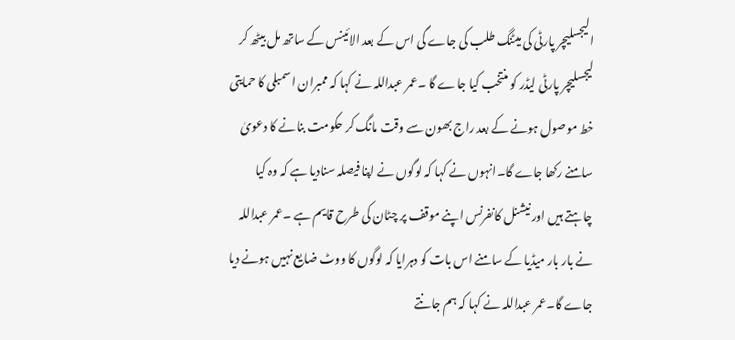الیجسلیچر پارٹی کی میٹنگ طلب کی جاے گی اس کے بعد الائینس کے ساتھ مل بیٹھ کر لیجسلیچر پارٹی لیڈر کو منتخب کیا جاے گا ۔عمر عبداللہ نے کہا کہ ممبران اسمبلی کا حمایتی خط موصول ہونے کے بعد راج بھون سے وقت مانگ کر حکومت بنانے کا دعویٰ سامنے رکھا جاے گا۔انہوں نے کہا کہ لوگوں نے اپنا فیصلہ سنادیا ہے کہ وہ کیا چاہتے ہیں اور نیشنل کانفرنس اپنے موقف پر چٹان کی طرح قایم ہے ۔عمر عبداللہ نے بار بار میڈیا کے سامنے اس بات کو دہرایا کہ لوگوں کا ووٹ ضایع نہیں ہونے دیا جاے گا۔عمر عبداللہ نے کہا کہ ہم جانتے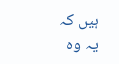ہیں کہ یہ وہ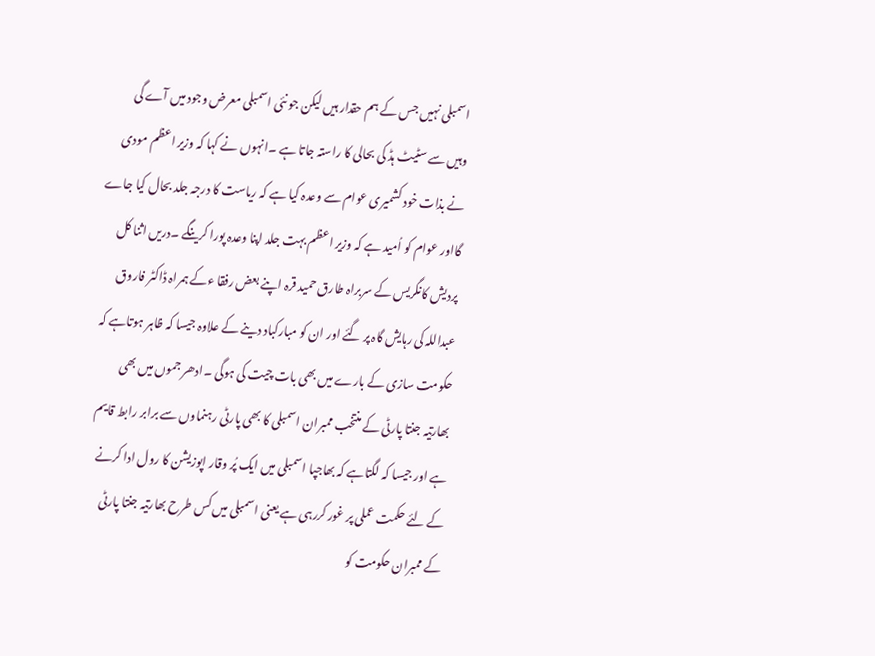اسمبلی نہیں جس کے ہم حقدار ہیں لیکن جو نئی اسمبلی معرض وجود میں آے گی وہیں سے سٹیٹ ہڈ کی بحالی کا راستہ جاتا ہے ۔انہوں نے کہا کہ وزیر اعظم مودی نے بذات خود کشمیری عوام سے وعدہ کیا ہے کہ ریاست کا درجہ جلد بحال کیا جاے گااور عوام کو اُمید ہے کہ وزیر اعظم بہت جلد اپنا وعدہ پورا کرینگے ۔دریں اثنا کل پردیش کانگریس کے سربراہ طارق حمید قرہ اپنے بعض رفقا ءکے ہمراہ ڈاکٹر فاروق عبداللہ کی رہایش گاہ پر گئے اور ان کو مبارکباد دینے کے علاوہ جیسا کہ ظاہر ہوتاہے کہ حکومت سازی کے بارے میں بھی بات چیت کی ہوگی ۔ادھر جموں میں بھی بھارتیہ جنتا پارٹی کے منتخب ممبران اسمبلی کا بھی پارٹی رہنماوں سے برابر رابط قایم ہے اور جیسا کہ لگتاہے کہ بھاجپا اسمبلی میں ایک پُر وقار اپوزیشن کا رول ادا کرنے کے لئے حکمت عملی پر غور کررہی ہے یعنی اسمبلی میں کس طرح بھارتیہ جنتا پارٹی کے ممبران حکومت کو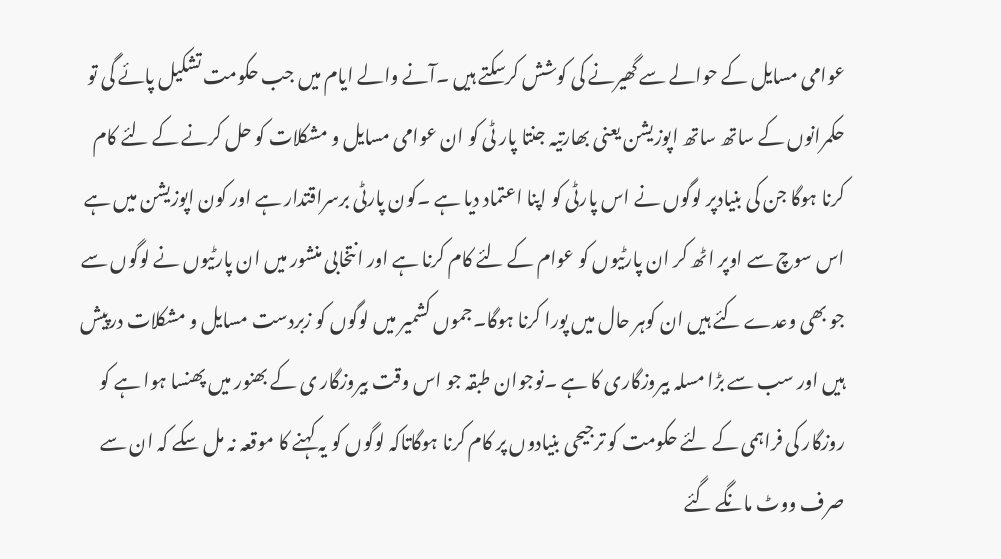عوامی مسایل کے حوالے سے گھیرنے کی کوشش کرسکتے ہیں ۔آنے والے ایام میں جب حکومت تشکیل پائے گی تو حکمرانوں کے ساتھ ساتھ اپوزیشن یعنی بھارتیہ جنتا پار ٹی کو ان عوامی مسایل و مشکلات کو حل کرنے کے لئے کام کرنا ہوگا جن کی بنیادپر لوگوں نے اس پارٹی کو اپنا اعتماد دیا ہے ۔کون پارٹی برسراقتدار ہے اور کون اپوزیشن میں ہے اس سوچ سے اوپر اٹھ کر ان پارٹیوں کو عوام کے لئے کام کرنا ہے اور انتخابی منشور میں ان پارٹیوں نے لوگوں سے جو بھی وعدے کئے ہیں ان کوہر حال میں پورا کرنا ہوگا۔جموں کشمیر میں لوگوں کو زبردست مسایل و مشکلات درپیش ہیں اور سب سے بڑا مسلہ بیروزگاری کا ہے ۔نوجوان طبقہ جو اس وقت بیروزگار ی کے بھنور میں پھنسا ہوا ہے کو روزگار کی فراہمی کے لئے حکومت کو ترجیحی بنیادوں پر کام کرنا ہوگاتاکہ لوگوں کو یہ کہنے کا موقعہ نہ مل سکے کہ ان سے صرف ووٹ مانگے گئے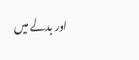اور بدلے میں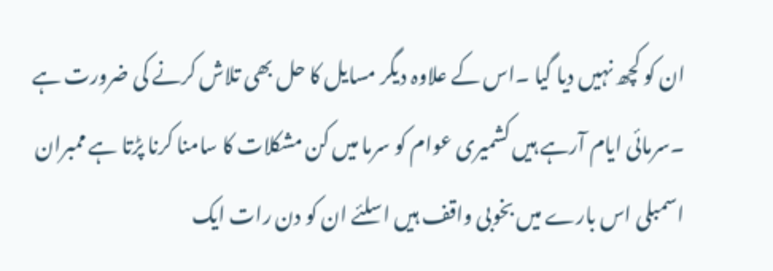ان کو کچھ نہیں دیا گیا ۔اس کے علاوہ دیگر مسایل کا حل بھی تلاش کرنے کی ضرورت ہے ۔سرمائی ایام آرہے ہیں کشمیری عوام کو سرما میں کن مشکلات کا سامنا کرنا پڑتا ہے ممبران اسمبلی اس بارے میں بخوبی واقف ہیں اسلئے ان کو دن رات ایک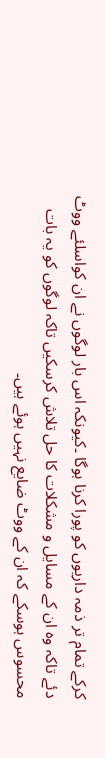کرکے تمام تر ذمہ داریوں کو پورا کرنا ہوگا ۔کیونکہ اس بار لوگوں نے ان کواسلئے ووٹ دئے تاکہ وہ ان کے مسایل و مشکلات کا حل تلاش کرسکیں تاکہ لوگوں کو یہ بات محسوس ہوسکے کہ ان کے ووٹ ضایع نہیں ہوئے ہیں۔